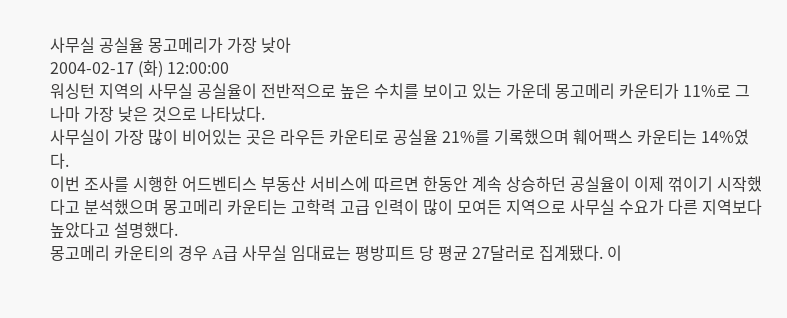사무실 공실율 몽고메리가 가장 낮아
2004-02-17 (화) 12:00:00
워싱턴 지역의 사무실 공실율이 전반적으로 높은 수치를 보이고 있는 가운데 몽고메리 카운티가 11%로 그나마 가장 낮은 것으로 나타났다.
사무실이 가장 많이 비어있는 곳은 라우든 카운티로 공실율 21%를 기록했으며 훼어팩스 카운티는 14%였다.
이번 조사를 시행한 어드벤티스 부동산 서비스에 따르면 한동안 계속 상승하던 공실율이 이제 꺾이기 시작했다고 분석했으며 몽고메리 카운티는 고학력 고급 인력이 많이 모여든 지역으로 사무실 수요가 다른 지역보다 높았다고 설명했다.
몽고메리 카운티의 경우 A급 사무실 임대료는 평방피트 당 평균 27달러로 집계됐다. 이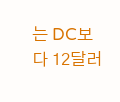는 DC보다 12달러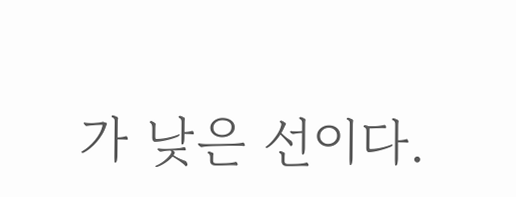가 낮은 선이다.